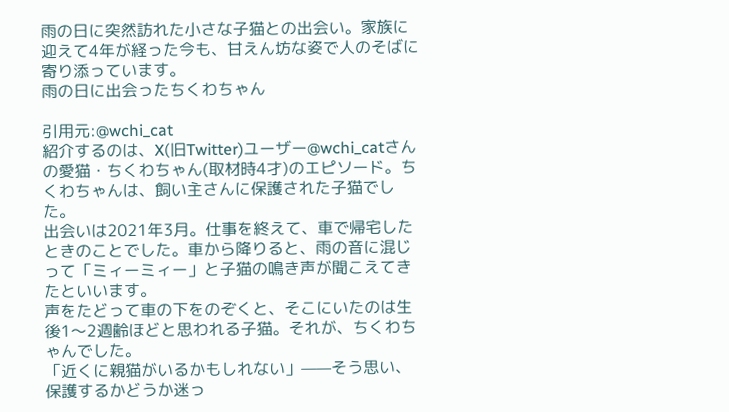雨の日に突然訪れた小さな子猫との出会い。家族に迎えて4年が経った今も、甘えん坊な姿で人のそばに寄り添っています。
雨の日に出会ったちくわちゃん

引用元:@wchi_cat
紹介するのは、X(旧Twitter)ユーザー@wchi_catさんの愛猫・ちくわちゃん(取材時4才)のエピソード。ちくわちゃんは、飼い主さんに保護された子猫でした。
出会いは2021年3月。仕事を終えて、車で帰宅したときのことでした。車から降りると、雨の音に混じって「ミィーミィー」と子猫の鳴き声が聞こえてきたといいます。
声をたどって車の下をのぞくと、そこにいたのは生後1〜2週齢ほどと思われる子猫。それが、ちくわちゃんでした。
「近くに親猫がいるかもしれない」——そう思い、保護するかどうか迷っ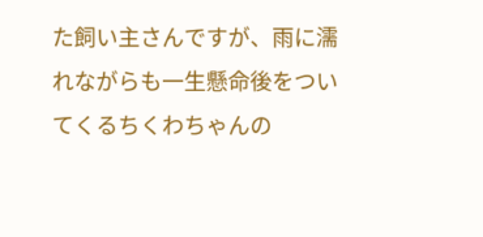た飼い主さんですが、雨に濡れながらも一生懸命後をついてくるちくわちゃんの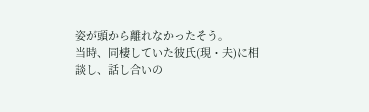姿が頭から離れなかったそう。
当時、同棲していた彼氏(現・夫)に相談し、話し合いの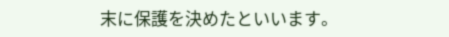末に保護を決めたといいます。